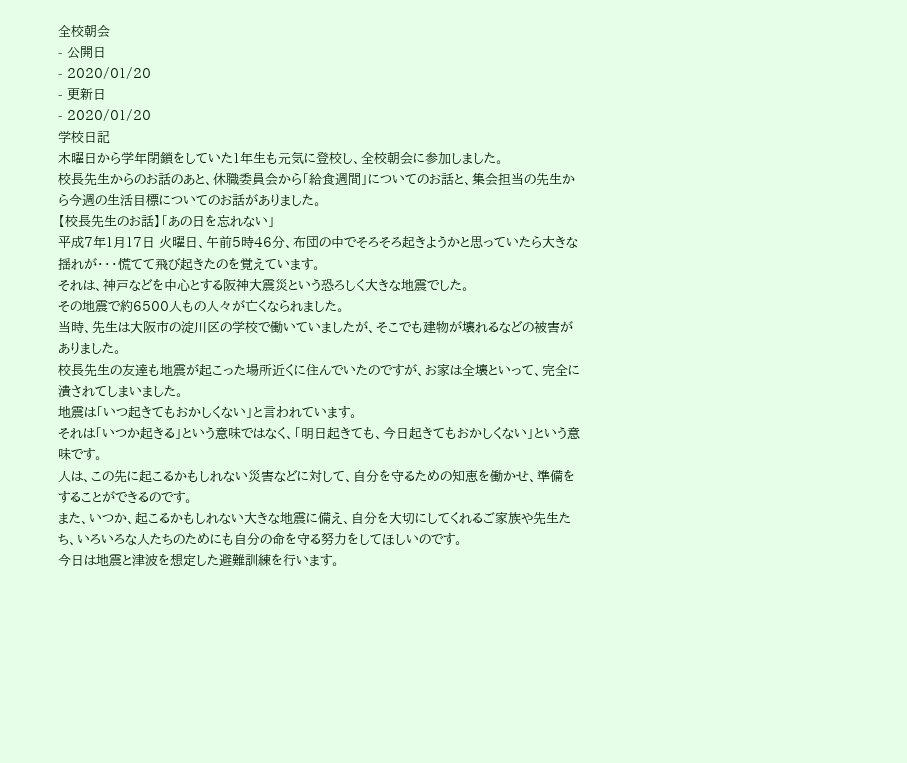全校朝会
- 公開日
- 2020/01/20
- 更新日
- 2020/01/20
学校日記
木曜日から学年閉鎖をしていた1年生も元気に登校し、全校朝会に参加しました。
校長先生からのお話のあと、休職委員会から「給食週間」についてのお話と、集会担当の先生から今週の生活目標についてのお話がありました。
【校長先生のお話】「あの日を忘れない」
平成7年1月17日 火曜日、午前5時46分、布団の中でそろそろ起きようかと思っていたら大きな揺れが・・・慌てて飛び起きたのを覚えています。
それは、神戸などを中心とする阪神大震災という恐ろしく大きな地震でした。
その地震で約6500人もの人々が亡くなられました。
当時、先生は大阪市の淀川区の学校で働いていましたが、そこでも建物が壊れるなどの被害がありました。
校長先生の友達も地震が起こった場所近くに住んでいたのですが、お家は全壊といって、完全に潰されてしまいました。
地震は「いつ起きてもおかしくない」と言われています。
それは「いつか起きる」という意味ではなく、「明日起きても、今日起きてもおかしくない」という意味です。
人は、この先に起こるかもしれない災害などに対して、自分を守るための知恵を働かせ、準備をすることができるのです。
また、いつか、起こるかもしれない大きな地震に備え、自分を大切にしてくれるご家族や先生たち、いろいろな人たちのためにも自分の命を守る努力をしてほしいのです。
今日は地震と津波を想定した避難訓練を行います。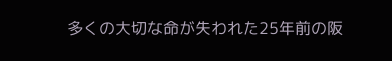多くの大切な命が失われた25年前の阪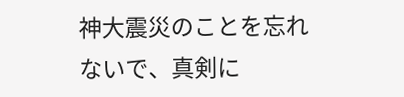神大震災のことを忘れないで、真剣に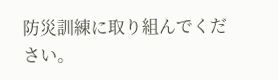防災訓練に取り組んでください。